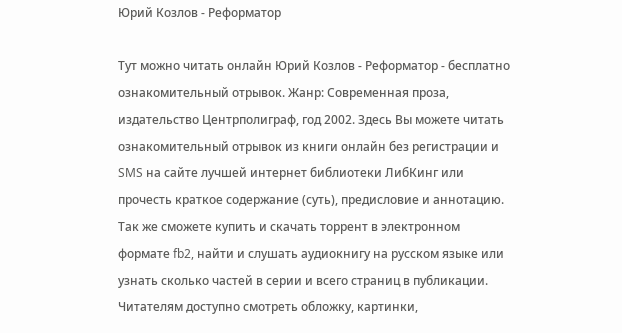Юрий Козлов - Реформатор

Тут можно читать онлайн Юрий Козлов - Реформатор - бесплатно ознакомительный отрывок. Жанр: Современная проза, издательство Центрполиграф, год 2002. Здесь Вы можете читать ознакомительный отрывок из книги онлайн без регистрации и SMS на сайте лучшей интернет библиотеки ЛибКинг или прочесть краткое содержание (суть), предисловие и аннотацию. Так же сможете купить и скачать торрент в электронном формате fb2, найти и слушать аудиокнигу на русском языке или узнать сколько частей в серии и всего страниц в публикации. Читателям доступно смотреть обложку, картинки,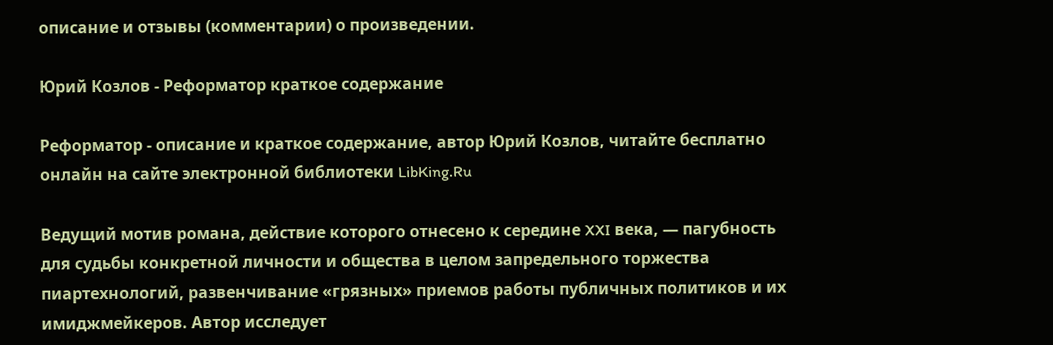описание и отзывы (комментарии) о произведении.

Юрий Козлов - Реформатор краткое содержание

Реформатор - описание и краткое содержание, автор Юрий Козлов, читайте бесплатно онлайн на сайте электронной библиотеки LibKing.Ru

Ведущий мотив романа, действие которого отнесено к середине XXI века, — пагубность для судьбы конкретной личности и общества в целом запредельного торжества пиартехнологий, развенчивание «грязных» приемов работы публичных политиков и их имиджмейкеров. Автор исследует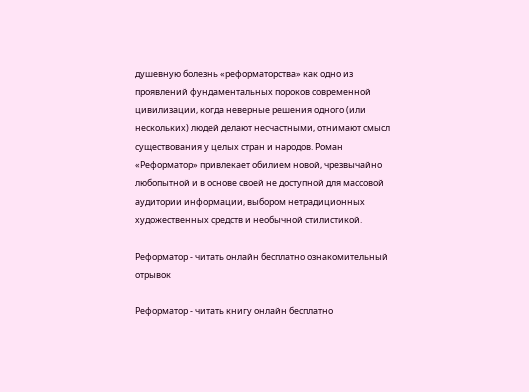душевную болезнь «реформаторства» как одно из проявлений фундаментальных пороков современной цивилизации, когда неверные решения одного (или нескольких) людей делают несчастными, отнимают смысл существования у целых стран и народов. Роман «Реформатор» привлекает обилием новой, чрезвычайно любопытной и в основе своей не доступной для массовой аудитории информации, выбором нетрадиционных художественных средств и необычной стилистикой.

Реформатор - читать онлайн бесплатно ознакомительный отрывок

Реформатор - читать книгу онлайн бесплатно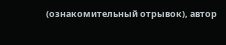(ознакомительный отрывок), автор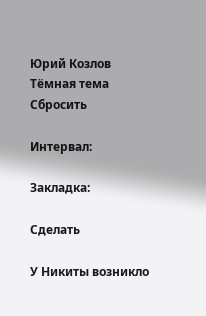Юрий Козлов
Тёмная тема
Сбросить

Интервал:

Закладка:

Сделать

У Никиты возникло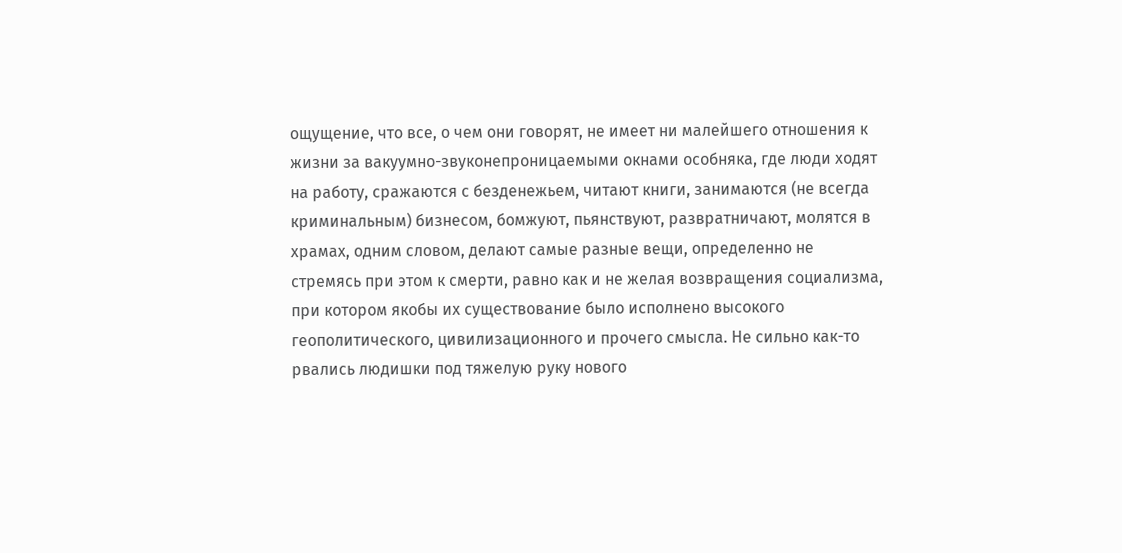ощущение, что все, о чем они говорят, не имеет ни малейшего отношения к жизни за вакуумно-звуконепроницаемыми окнами особняка, где люди ходят на работу, сражаются с безденежьем, читают книги, занимаются (не всегда криминальным) бизнесом, бомжуют, пьянствуют, развратничают, молятся в храмах, одним словом, делают самые разные вещи, определенно не стремясь при этом к смерти, равно как и не желая возвращения социализма, при котором якобы их существование было исполнено высокого геополитического, цивилизационного и прочего смысла. Не сильно как-то рвались людишки под тяжелую руку нового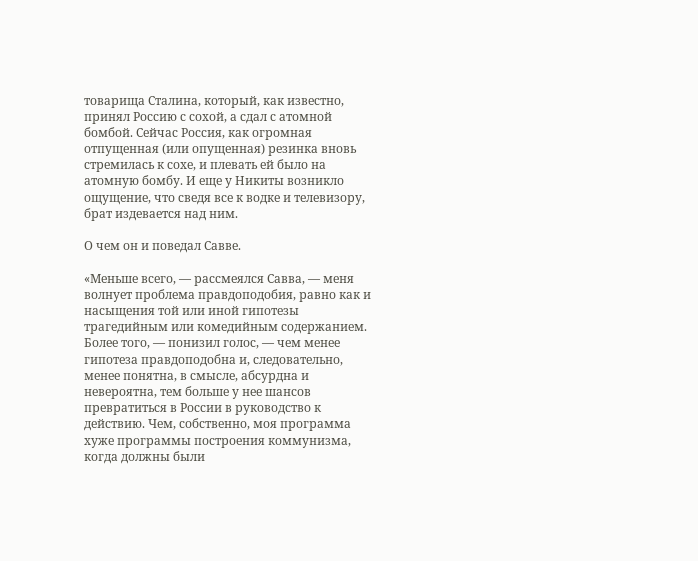товарища Сталина, который, как известно, принял Россию с сохой, а сдал с атомной бомбой. Сейчас Россия, как огромная отпущенная (или опущенная) резинка вновь стремилась к сохе, и плевать ей было на атомную бомбу. И еще у Никиты возникло ощущение, что сведя все к водке и телевизору, брат издевается над ним.

О чем он и поведал Савве.

«Меньше всего, — рассмеялся Савва, — меня волнует проблема правдоподобия, равно как и насыщения той или иной гипотезы трагедийным или комедийным содержанием. Более того, — понизил голос, — чем менее гипотеза правдоподобна и, следовательно, менее понятна, в смысле, абсурдна и невероятна, тем больше у нее шансов превратиться в России в руководство к действию. Чем, собственно, моя программа хуже программы построения коммунизма, когда должны были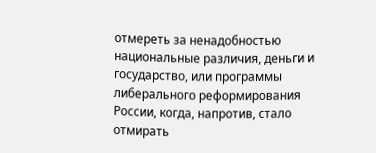отмереть за ненадобностью национальные различия, деньги и государство, или программы либерального реформирования России, когда, напротив, стало отмирать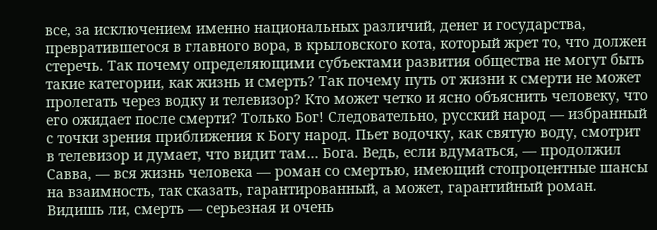все, за исключением именно национальных различий, денег и государства, превратившегося в главного вора, в крыловского кота, который жрет то, что должен стеречь. Так почему определяющими субъектами развития общества не могут быть такие категории, как жизнь и смерть? Так почему путь от жизни к смерти не может пролегать через водку и телевизор? Кто может четко и ясно объяснить человеку, что его ожидает после смерти? Только Бог! Следовательно, русский народ — избранный с точки зрения приближения к Богу народ. Пьет водочку, как святую воду, смотрит в телевизор и думает, что видит там… Бога. Ведь, если вдуматься, — продолжил Савва, — вся жизнь человека — роман со смертью, имеющий стопроцентные шансы на взаимность, так сказать, гарантированный, а может, гарантийный роман. Видишь ли, смерть — серьезная и очень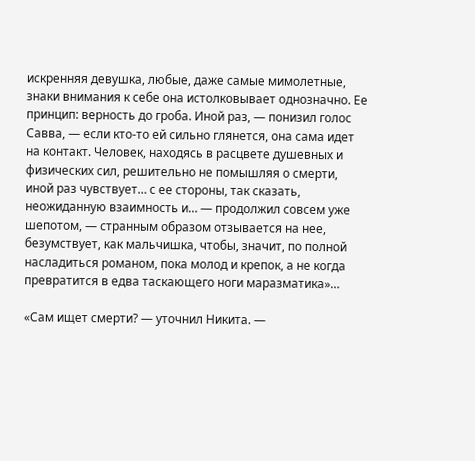искренняя девушка, любые, даже самые мимолетные, знаки внимания к себе она истолковывает однозначно. Ее принцип: верность до гроба. Иной раз, — понизил голос Савва, — если кто-то ей сильно глянется, она сама идет на контакт. Человек, находясь в расцвете душевных и физических сил, решительно не помышляя о смерти, иной раз чувствует… с ее стороны, так сказать, неожиданную взаимность и… — продолжил совсем уже шепотом, — странным образом отзывается на нее, безумствует, как мальчишка, чтобы, значит, по полной насладиться романом, пока молод и крепок, а не когда превратится в едва таскающего ноги маразматика»…

«Сам ищет смерти? — уточнил Никита. —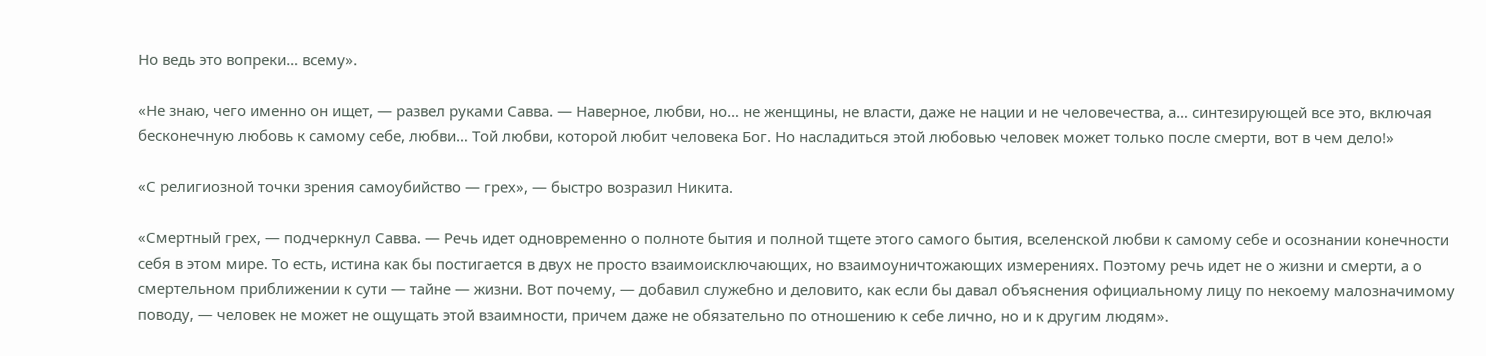Но ведь это вопреки… всему».

«Не знаю, чего именно он ищет, — развел руками Савва. — Наверное, любви, но… не женщины, не власти, даже не нации и не человечества, а… синтезирующей все это, включая бесконечную любовь к самому себе, любви… Той любви, которой любит человека Бог. Но насладиться этой любовью человек может только после смерти, вот в чем дело!»

«С религиозной точки зрения самоубийство — грех», — быстро возразил Никита.

«Смертный грех, — подчеркнул Савва. — Речь идет одновременно о полноте бытия и полной тщете этого самого бытия, вселенской любви к самому себе и осознании конечности себя в этом мире. То есть, истина как бы постигается в двух не просто взаимоисключающих, но взаимоуничтожающих измерениях. Поэтому речь идет не о жизни и смерти, а о смертельном приближении к сути — тайне — жизни. Вот почему, — добавил служебно и деловито, как если бы давал объяснения официальному лицу по некоему малозначимому поводу, — человек не может не ощущать этой взаимности, причем даже не обязательно по отношению к себе лично, но и к другим людям».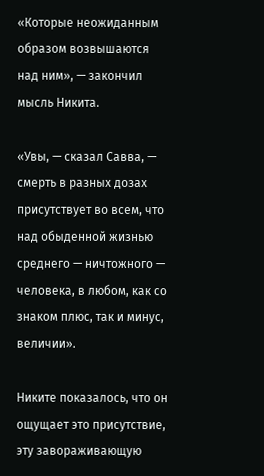«Которые неожиданным образом возвышаются над ним», — закончил мысль Никита.

«Увы, — сказал Савва, — смерть в разных дозах присутствует во всем, что над обыденной жизнью среднего — ничтожного — человека, в любом, как со знаком плюс, так и минус, величии».

Никите показалось, что он ощущает это присутствие, эту завораживающую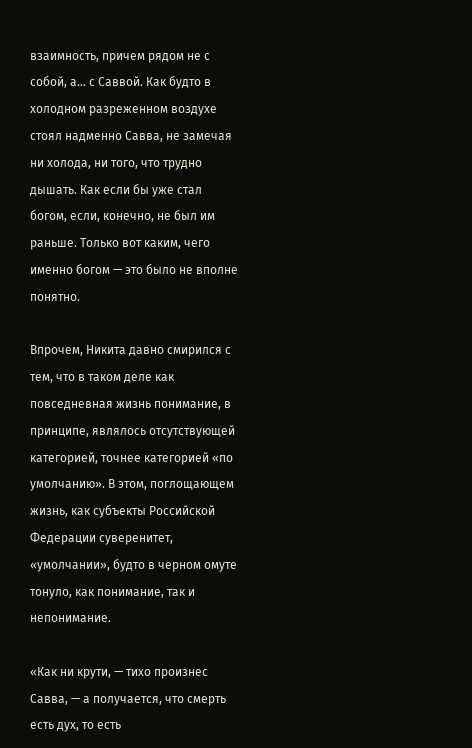взаимность, причем рядом не с собой, а… с Саввой. Как будто в холодном разреженном воздухе стоял надменно Савва, не замечая ни холода, ни того, что трудно дышать. Как если бы уже стал богом, если, конечно, не был им раньше. Только вот каким, чего именно богом — это было не вполне понятно.

Впрочем, Никита давно смирился с тем, что в таком деле как повседневная жизнь понимание, в принципе, являлось отсутствующей категорией, точнее категорией «по умолчанию». В этом, поглощающем жизнь, как субъекты Российской Федерации суверенитет, «умолчании», будто в черном омуте тонуло, как понимание, так и непонимание.

«Как ни крути, — тихо произнес Савва, — а получается, что смерть есть дух, то есть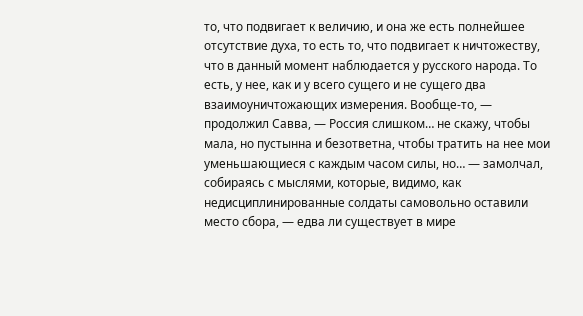то, что подвигает к величию, и она же есть полнейшее отсутствие духа, то есть то, что подвигает к ничтожеству, что в данный момент наблюдается у русского народа. То есть, у нее, как и у всего сущего и не сущего два взаимоуничтожающих измерения. Вообще-то, — продолжил Савва, — Россия слишком… не скажу, чтобы мала, но пустынна и безответна, чтобы тратить на нее мои уменьшающиеся с каждым часом силы, но… — замолчал, собираясь с мыслями, которые, видимо, как недисциплинированные солдаты самовольно оставили место сбора, — едва ли существует в мире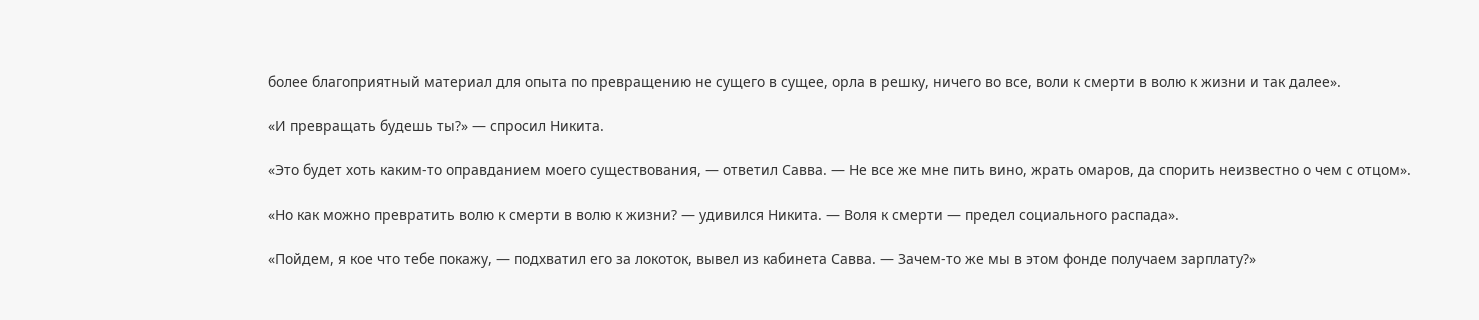более благоприятный материал для опыта по превращению не сущего в сущее, орла в решку, ничего во все, воли к смерти в волю к жизни и так далее».

«И превращать будешь ты?» — спросил Никита.

«Это будет хоть каким-то оправданием моего существования, — ответил Савва. — Не все же мне пить вино, жрать омаров, да спорить неизвестно о чем с отцом».

«Но как можно превратить волю к смерти в волю к жизни? — удивился Никита. — Воля к смерти — предел социального распада».

«Пойдем, я кое что тебе покажу, — подхватил его за локоток, вывел из кабинета Савва. — Зачем-то же мы в этом фонде получаем зарплату?»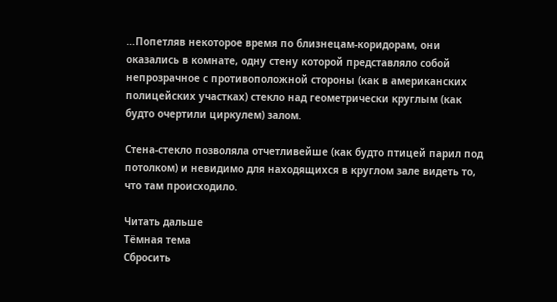…Попетляв некоторое время по близнецам-коридорам, они оказались в комнате, одну стену которой представляло собой непрозрачное с противоположной стороны (как в американских полицейских участках) стекло над геометрически круглым (как будто очертили циркулем) залом.

Стена-стекло позволяла отчетливейше (как будто птицей парил под потолком) и невидимо для находящихся в круглом зале видеть то, что там происходило.

Читать дальше
Тёмная тема
Сбросить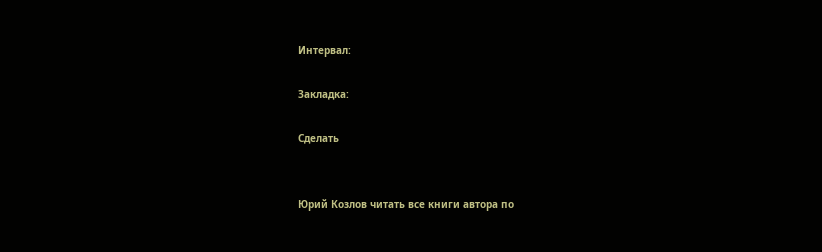Интервал:

Закладка:

Сделать


Юрий Козлов читать все книги автора по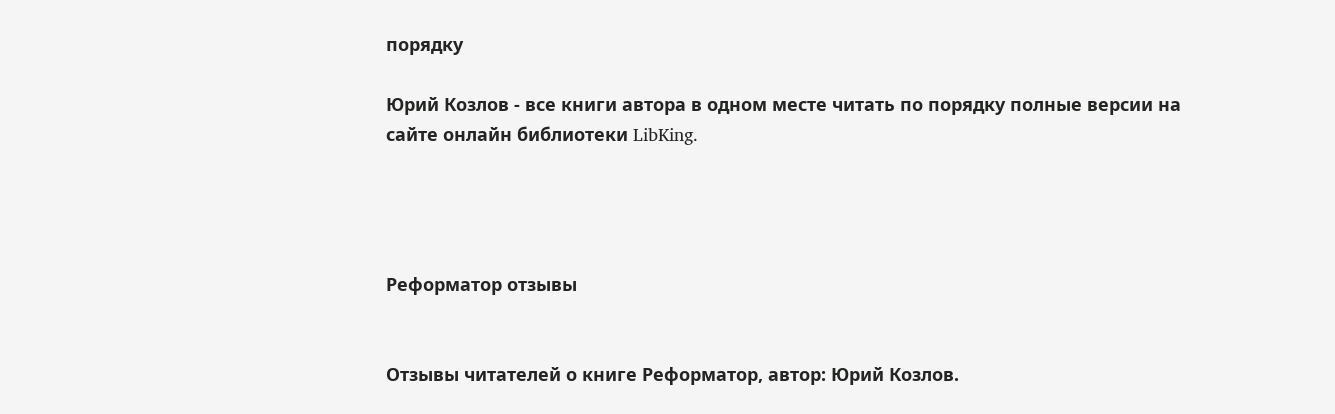порядку

Юрий Козлов - все книги автора в одном месте читать по порядку полные версии на сайте онлайн библиотеки LibKing.




Реформатор отзывы


Отзывы читателей о книге Реформатор, автор: Юрий Козлов.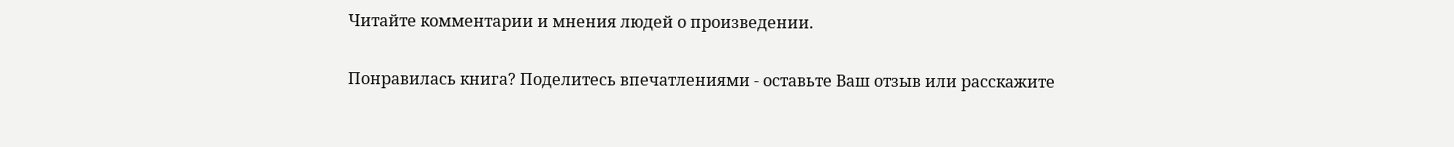Читайте комментарии и мнения людей о произведении.


Понравилась книга? Поделитесь впечатлениями - оставьте Ваш отзыв или расскажите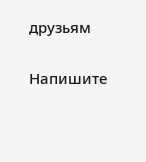друзьям

Напишите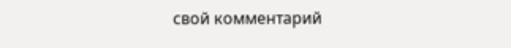свой комментарий